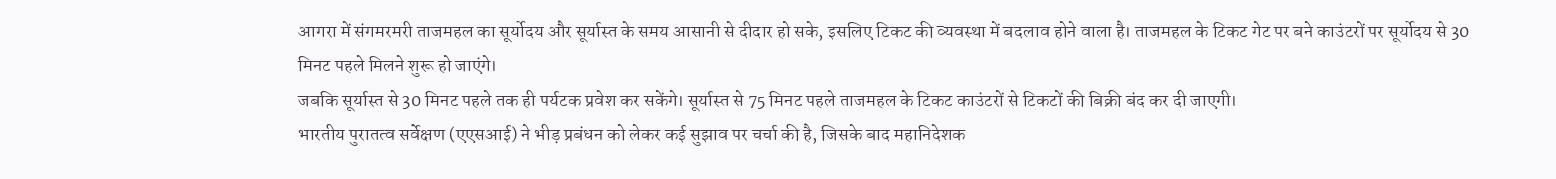आगरा में संगमरमरी ताजमहल का सूर्योदय और सूर्यास्त के समय आसानी से दीदार हो सके, इसलिए टिकट की व्यवस्था में बदलाव होने वाला है। ताजमहल के टिकट गेट पर बने काउंटरों पर सूर्योदय से 30 मिनट पहले मिलने शुरू हो जाएंगे।
जबकि सूर्यास्त से 30 मिनट पहले तक ही पर्यटक प्रवेश कर सकेंगे। सूर्यास्त से 75 मिनट पहले ताजमहल के टिकट काउंटरों से टिकटों की बिक्री बंद कर दी जाएगी।
भारतीय पुरातत्व सर्वेक्षण (एएसआई) ने भीड़ प्रबंधन को लेकर कई सुझाव पर चर्चा की है, जिसके बाद महानिदेशक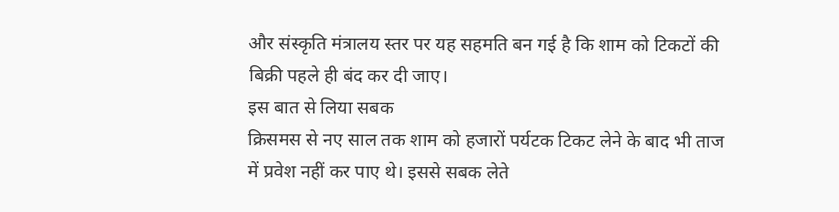और संस्कृति मंत्रालय स्तर पर यह सहमति बन गई है कि शाम को टिकटों की बिक्री पहले ही बंद कर दी जाए।
इस बात से लिया सबक
क्रिसमस से नए साल तक शाम को हजारों पर्यटक टिकट लेने के बाद भी ताज में प्रवेश नहीं कर पाए थे। इससे सबक लेते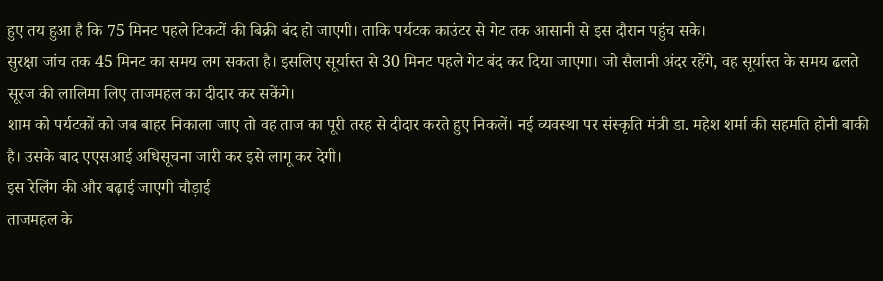हुए तय हुआ है कि 75 मिनट पहले टिकटों की बिक्री बंद हो जाएगी। ताकि पर्यटक काउंटर से गेट तक आसानी से इस दौरान पहुंच सके।
सुरक्षा जांच तक 45 मिनट का समय लग सकता है। इसलिए सूर्यास्त से 30 मिनट पहले गेट बंद कर दिया जाएगा। जो सैलानी अंदर रहेंगे, वह सूर्यास्त के समय ढलते सूरज की लालिमा लिए ताजमहल का दीदार कर सकेंगे।
शाम को पर्यटकों को जब बाहर निकाला जाए तो वह ताज का पूरी तरह से दीदार करते हुए निकलें। नई व्यवस्था पर संस्कृति मंत्री डा. महेश शर्मा की सहमति होनी बाकी है। उसके बाद एएसआई अधिसूचना जारी कर इसे लागू कर देगी।
इस रेलिंग की और बढ़ाई जाएगी चौड़ाई
ताजमहल के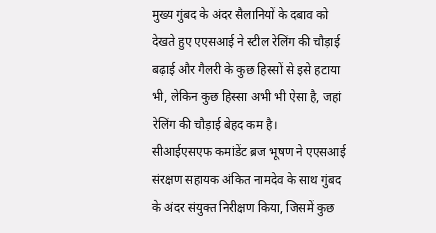मुख्य गुंबद के अंदर सैलानियों के दबाव को देखते हुए एएसआई ने स्टील रेलिंग की चौड़ाई बढ़ाई और गैलरी के कुछ हिस्सों से इसे हटाया भी, लेकिन कुछ हिस्सा अभी भी ऐसा है, जहां रेलिंग की चौड़ाई बेहद कम है।
सीआईएसएफ कमांडेंट ब्रज भूषण ने एएसआई संरक्षण सहायक अंकित नामदेव के साथ गुंबद के अंदर संयुक्त निरीक्षण किया, जिसमें कुछ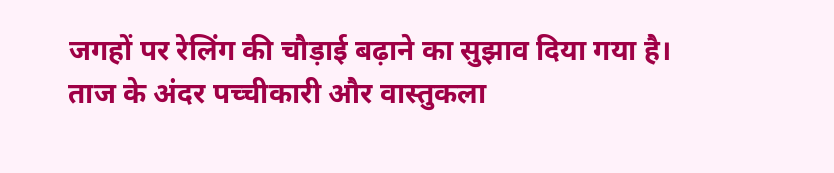जगहों पर रेलिंग की चौड़ाई बढ़ाने का सुझाव दिया गया है।
ताज के अंदर पच्चीकारी और वास्तुकला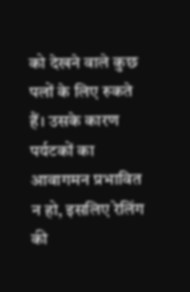को देखने वाले कुछ पलों के लिए रुकते हैं। उसके कारण पर्यटकों का आवागमन प्रभावित न हो, इसलिए रेलिंग की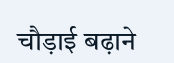चौड़ाई बढ़ाने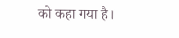को कहा गया है।